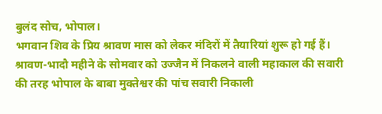बुलंद सोच, भोपाल।
भगवान शिव के प्रिय श्रावण मास को लेकर मंदिरों में तैयारियां शुरू हो गई हैं। श्रावण-भादौ महीने के सोमवार को उज्जैन में निकलने वाली महाकाल की सवारी की तरह भोपाल के बाबा मुक्तेश्वर की पांच सवारी निकाली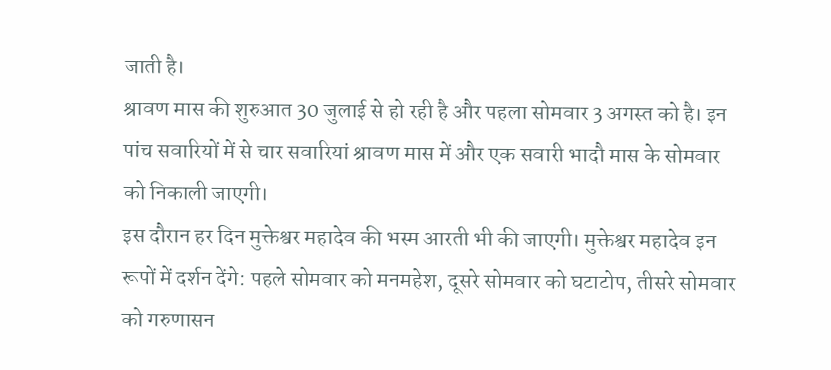जाती है।
श्रावण मास की शुरुआत 30 जुलाई से हो रही है और पहला सोमवार 3 अगस्त को है। इन पांच सवारियों में से चार सवारियां श्रावण मास में और एक सवारी भादौ मास के सोमवार को निकाली जाएगी।
इस दौरान हर दिन मुक्तेश्वर महादेव की भस्म आरती भी की जाएगी। मुक्तेश्वर महादेव इन रूपों में दर्शन देंगे: पहले सोमवार को मनमहेश, दूसरे सोमवार को घटाटोप, तीसरे सोमवार को गरुणासन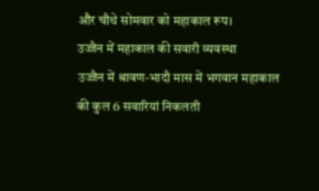और चौथे सोमवार को महाकाल रूप।
उज्जैन में महाकाल की सवारी व्यवस्था
उज्जैन में श्रावण-भादौ मास में भगवान महाकाल की कुल 6 सवारियां निकलती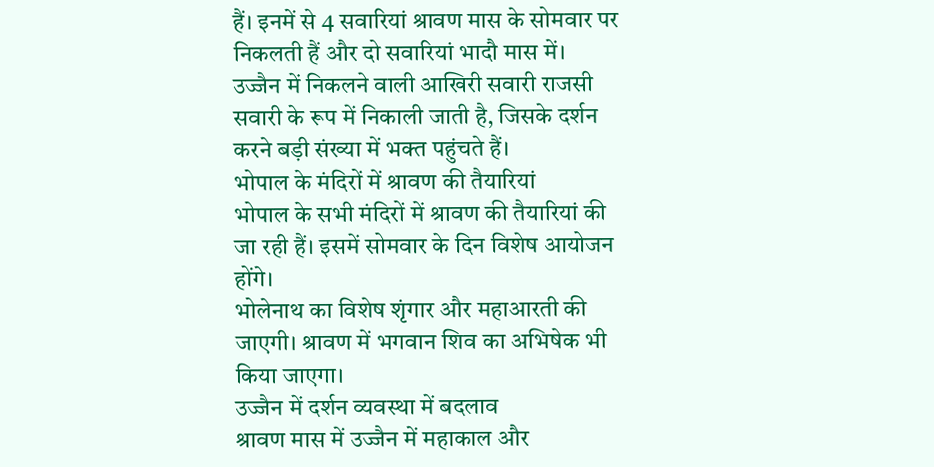हैं। इनमें से 4 सवारियां श्रावण मास के सोमवार पर निकलती हैं और दो सवारियां भादौ मास में।
उज्जैन में निकलने वाली आखिरी सवारी राजसी सवारी के रूप में निकाली जाती है, जिसके दर्शन करने बड़ी संख्या में भक्त पहुंचते हैं।
भोपाल के मंदिरों में श्रावण की तैयारियां
भोपाल के सभी मंदिरों में श्रावण की तैयारियां की जा रही हैं। इसमें सोमवार के दिन विशेष आयोजन होंगे।
भोलेनाथ का विशेष शृंगार और महाआरती की जाएगी। श्रावण में भगवान शिव का अभिषेक भी किया जाएगा।
उज्जैन में दर्शन व्यवस्था में बदलाव
श्रावण मास में उज्जैन में महाकाल और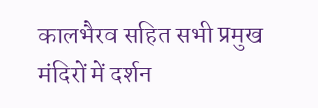कालभैरव सहित सभी प्रमुख मंदिरों में दर्शन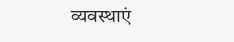व्यवस्थाएं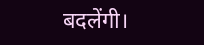बदलेंगी।